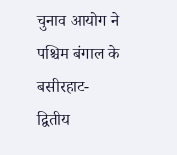चुनाव आयोग ने पश्चिम बंगाल के बसीरहाट-द्वितीय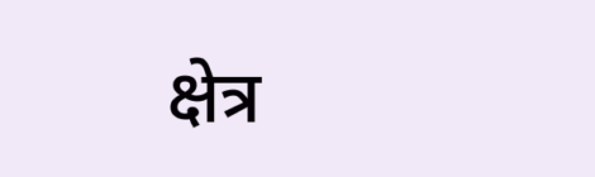क्षेत्र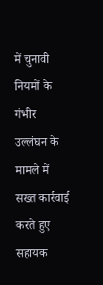में चुनावी नियमों के गंभीर उल्लंघन के मामले में सख्त कार्रवाई करते हुए सहायक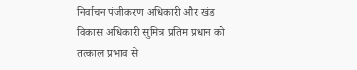निर्वाचन पंजीकरण अधिकारी और खंड विकास अधिकारी सुमित्र प्रतिम प्रधान को तत्काल प्रभाव से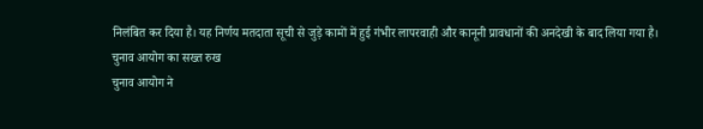निलंबित कर दिया है। यह निर्णय मतदाता सूची से जुड़े कामों में हुई गंभीर लापरवाही और कानूनी प्रावधानों की अनदेखी के बाद लिया गया है।
चुनाव आयोग का सख्त रुख
चुनाव आयोग ने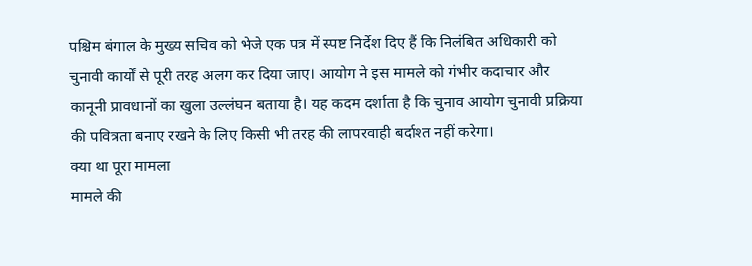पश्चिम बंगाल के मुख्य सचिव को भेजे एक पत्र में स्पष्ट निर्देश दिए हैं कि निलंबित अधिकारी को चुनावी कार्यों से पूरी तरह अलग कर दिया जाए। आयोग ने इस मामले को गंभीर कदाचार और कानूनी प्रावधानों का खुला उल्लंघन बताया है। यह कदम दर्शाता है कि चुनाव आयोग चुनावी प्रक्रिया की पवित्रता बनाए रखने के लिए किसी भी तरह की लापरवाही बर्दाश्त नहीं करेगा।
क्या था पूरा मामला
मामले की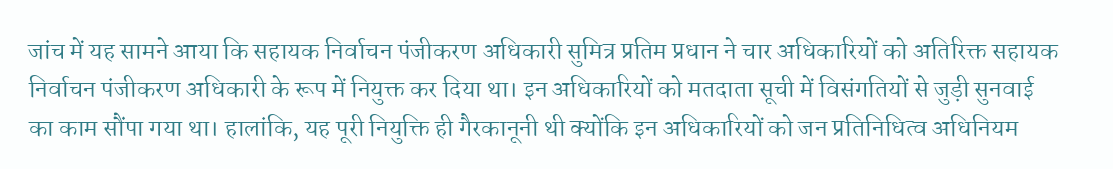जांच में यह सामने आया कि सहायक निर्वाचन पंजीकरण अधिकारी सुमित्र प्रतिम प्रधान ने चार अधिकारियों को अतिरिक्त सहायक निर्वाचन पंजीकरण अधिकारी के रूप में नियुक्त कर दिया था। इन अधिकारियों को मतदाता सूची में विसंगतियों से जुड़ी सुनवाई का काम सौंपा गया था। हालांकि, यह पूरी नियुक्ति ही गैरकानूनी थी क्योंकि इन अधिकारियों को जन प्रतिनिधित्व अधिनियम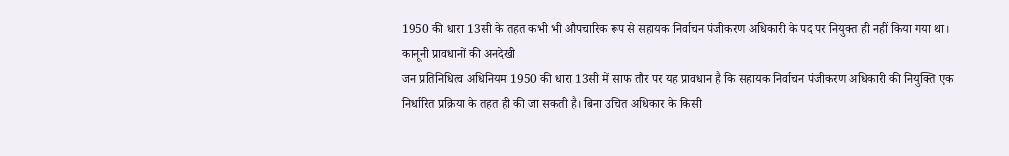1950 की धारा 13सी के तहत कभी भी औपचारिक रूप से सहायक निर्वाचन पंजीकरण अधिकारी के पद पर नियुक्त ही नहीं किया गया था।
कानूनी प्रावधानों की अनदेखी
जन प्रतिनिधित्व अधिनियम 1950 की धारा 13सी में साफ तौर पर यह प्रावधान है कि सहायक निर्वाचन पंजीकरण अधिकारी की नियुक्ति एक निर्धारित प्रक्रिया के तहत ही की जा सकती है। बिना उचित अधिकार के किसी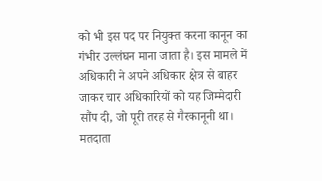को भी इस पद पर नियुक्त करना कानून का गंभीर उल्लंघन माना जाता है। इस मामले में अधिकारी ने अपने अधिकार क्षेत्र से बाहर जाकर चार अधिकारियों को यह जिम्मेदारी सौंप दी, जो पूरी तरह से गैरकानूनी था।
मतदाता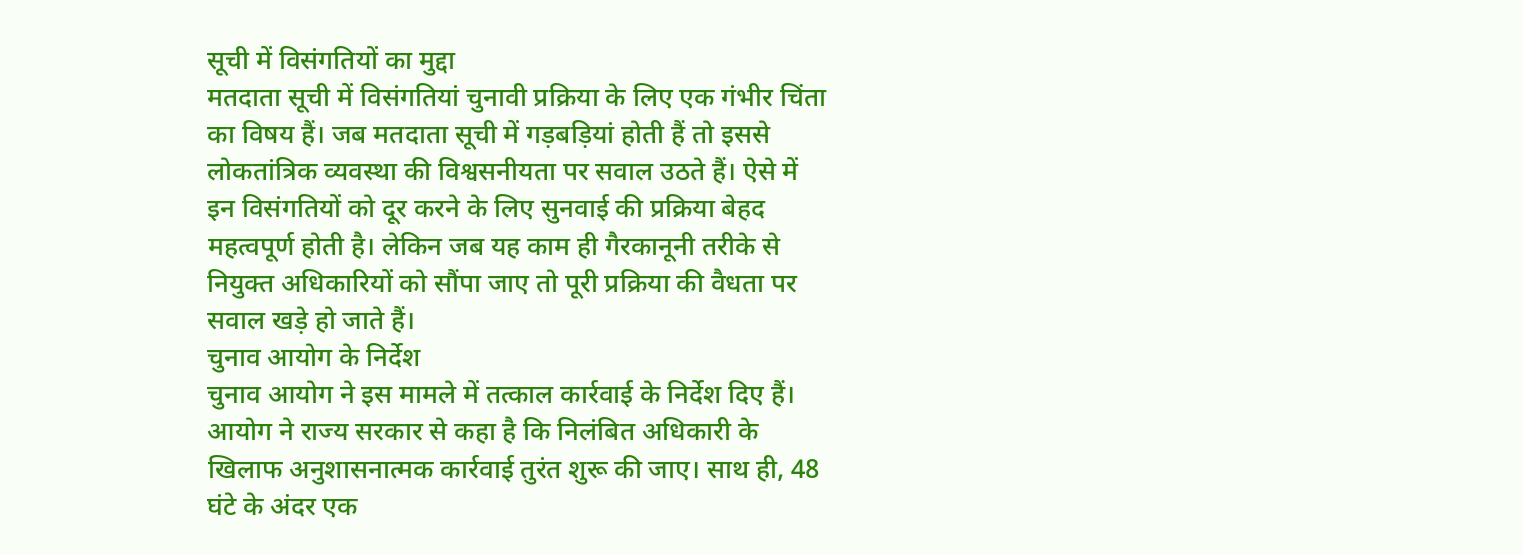सूची में विसंगतियों का मुद्दा
मतदाता सूची में विसंगतियां चुनावी प्रक्रिया के लिए एक गंभीर चिंता का विषय हैं। जब मतदाता सूची में गड़बड़ियां होती हैं तो इससे लोकतांत्रिक व्यवस्था की विश्वसनीयता पर सवाल उठते हैं। ऐसे में इन विसंगतियों को दूर करने के लिए सुनवाई की प्रक्रिया बेहद महत्वपूर्ण होती है। लेकिन जब यह काम ही गैरकानूनी तरीके से नियुक्त अधिकारियों को सौंपा जाए तो पूरी प्रक्रिया की वैधता पर सवाल खड़े हो जाते हैं।
चुनाव आयोग के निर्देश
चुनाव आयोग ने इस मामले में तत्काल कार्रवाई के निर्देश दिए हैं। आयोग ने राज्य सरकार से कहा है कि निलंबित अधिकारी के खिलाफ अनुशासनात्मक कार्रवाई तुरंत शुरू की जाए। साथ ही, 48 घंटे के अंदर एक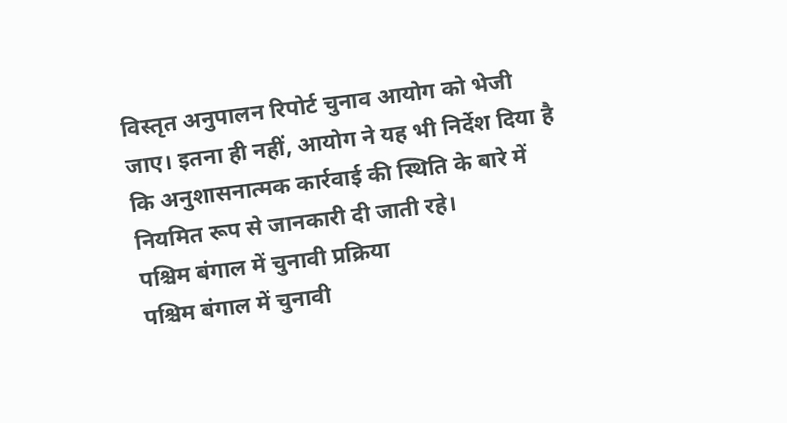विस्तृत अनुपालन रिपोर्ट चुनाव आयोग को भेजी जाए। इतना ही नहीं, आयोग ने यह भी निर्देश दिया है कि अनुशासनात्मक कार्रवाई की स्थिति के बारे में नियमित रूप से जानकारी दी जाती रहे।
पश्चिम बंगाल में चुनावी प्रक्रिया
पश्चिम बंगाल में चुनावी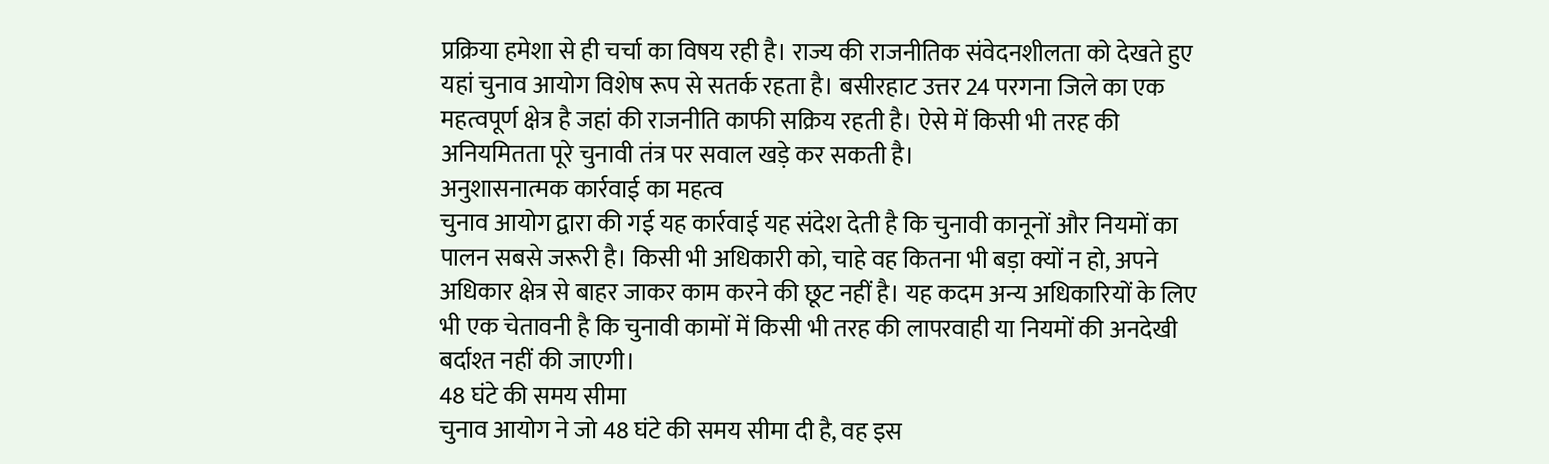प्रक्रिया हमेशा से ही चर्चा का विषय रही है। राज्य की राजनीतिक संवेदनशीलता को देखते हुए यहां चुनाव आयोग विशेष रूप से सतर्क रहता है। बसीरहाट उत्तर 24 परगना जिले का एक महत्वपूर्ण क्षेत्र है जहां की राजनीति काफी सक्रिय रहती है। ऐसे में किसी भी तरह की अनियमितता पूरे चुनावी तंत्र पर सवाल खड़े कर सकती है।
अनुशासनात्मक कार्रवाई का महत्व
चुनाव आयोग द्वारा की गई यह कार्रवाई यह संदेश देती है कि चुनावी कानूनों और नियमों का पालन सबसे जरूरी है। किसी भी अधिकारी को, चाहे वह कितना भी बड़ा क्यों न हो, अपने अधिकार क्षेत्र से बाहर जाकर काम करने की छूट नहीं है। यह कदम अन्य अधिकारियों के लिए भी एक चेतावनी है कि चुनावी कामों में किसी भी तरह की लापरवाही या नियमों की अनदेखी बर्दाश्त नहीं की जाएगी।
48 घंटे की समय सीमा
चुनाव आयोग ने जो 48 घंटे की समय सीमा दी है, वह इस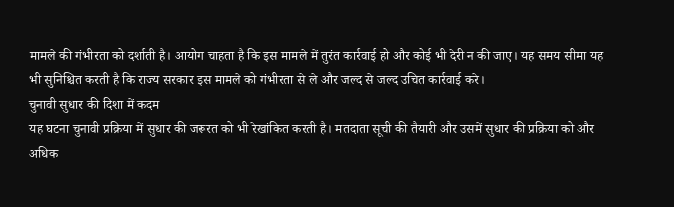मामले की गंभीरता को दर्शाती है। आयोग चाहता है कि इस मामले में तुरंत कार्रवाई हो और कोई भी देरी न की जाए। यह समय सीमा यह भी सुनिश्चित करती है कि राज्य सरकार इस मामले को गंभीरता से ले और जल्द से जल्द उचित कार्रवाई करे।
चुनावी सुधार की दिशा में कदम
यह घटना चुनावी प्रक्रिया में सुधार की जरूरत को भी रेखांकित करती है। मतदाता सूची की तैयारी और उसमें सुधार की प्रक्रिया को और अधिक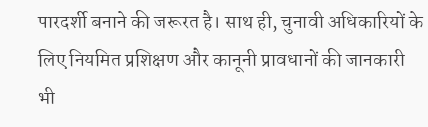पारदर्शी बनाने की जरूरत है। साथ ही, चुनावी अधिकारियों के लिए नियमित प्रशिक्षण और कानूनी प्रावधानों की जानकारी भी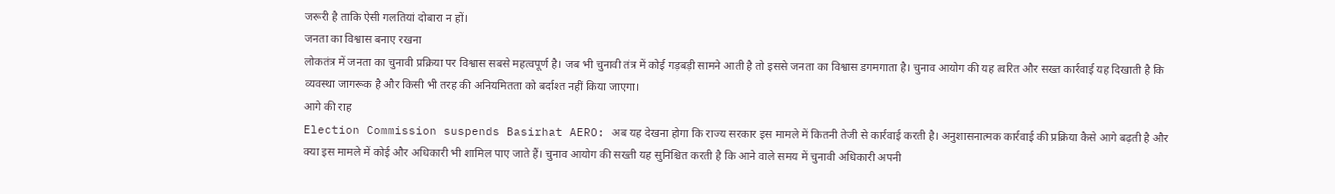जरूरी है ताकि ऐसी गलतियां दोबारा न हों।
जनता का विश्वास बनाए रखना
लोकतंत्र में जनता का चुनावी प्रक्रिया पर विश्वास सबसे महत्वपूर्ण है। जब भी चुनावी तंत्र में कोई गड़बड़ी सामने आती है तो इससे जनता का विश्वास डगमगाता है। चुनाव आयोग की यह त्वरित और सख्त कार्रवाई यह दिखाती है कि व्यवस्था जागरूक है और किसी भी तरह की अनियमितता को बर्दाश्त नहीं किया जाएगा।
आगे की राह
Election Commission suspends Basirhat AERO: अब यह देखना होगा कि राज्य सरकार इस मामले में कितनी तेजी से कार्रवाई करती है। अनुशासनात्मक कार्रवाई की प्रक्रिया कैसे आगे बढ़ती है और क्या इस मामले में कोई और अधिकारी भी शामिल पाए जाते हैं। चुनाव आयोग की सख्ती यह सुनिश्चित करती है कि आने वाले समय में चुनावी अधिकारी अपनी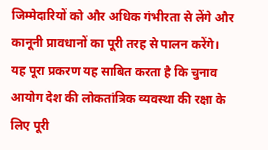जिम्मेदारियों को और अधिक गंभीरता से लेंगे और कानूनी प्रावधानों का पूरी तरह से पालन करेंगे।
यह पूरा प्रकरण यह साबित करता है कि चुनाव आयोग देश की लोकतांत्रिक व्यवस्था की रक्षा के लिए पूरी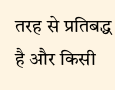तरह से प्रतिबद्ध है और किसी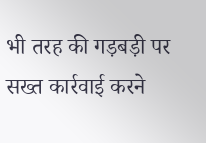भी तरह की गड़बड़ी पर सख्त कार्रवाई करने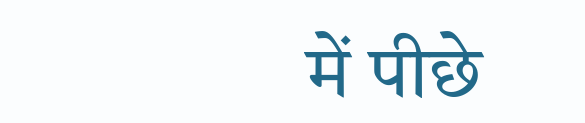में पीछे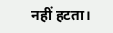नहीं हटता।